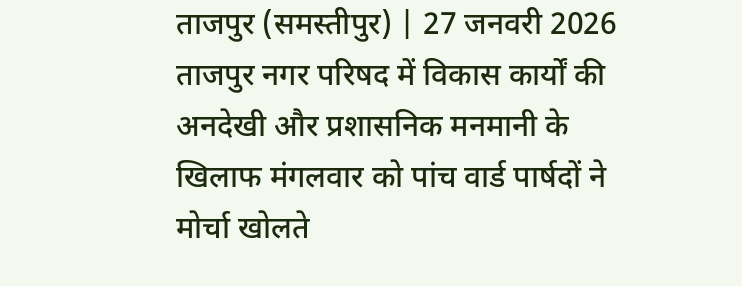ताजपुर (समस्तीपुर) | 27 जनवरी 2026 ताजपुर नगर परिषद में विकास कार्यों की अनदेखी और प्रशासनिक मनमानी के खिलाफ मंगलवार को पांच वार्ड पार्षदों ने मोर्चा खोलते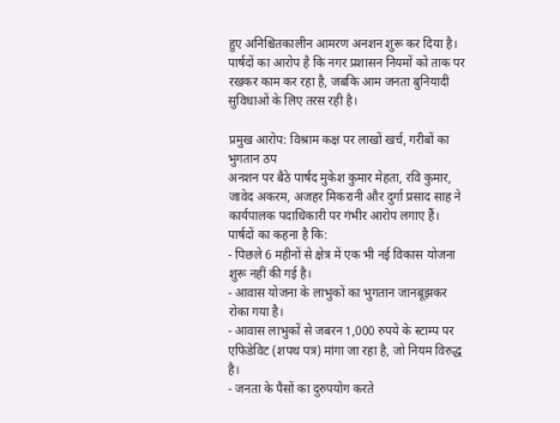हुए अनिश्चितकालीन आमरण अनशन शुरू कर दिया है। पार्षदों का आरोप है कि नगर प्रशासन नियमों को ताक पर रखकर काम कर रहा है, जबकि आम जनता बुनियादी सुविधाओं के लिए तरस रही है।

प्रमुख आरोप: विश्राम कक्ष पर लाखों खर्च, गरीबों का भुगतान ठप
अनशन पर बैठे पार्षद मुकेश कुमार मेहता, रवि कुमार, जावेद अकरम, अजहर मिकरानी और दुर्गा प्रसाद साह ने कार्यपालक पदाधिकारी पर गंभीर आरोप लगाए हैं। पार्षदों का कहना है कि:
- पिछले 6 महीनों से क्षेत्र में एक भी नई विकास योजना शुरू नहीं की गई है।
- आवास योजना के लाभुकों का भुगतान जानबूझकर रोका गया है।
- आवास लाभुकों से जबरन 1,000 रुपये के स्टाम्प पर एफिडेविट (शपथ पत्र) मांगा जा रहा है, जो नियम विरुद्ध है।
- जनता के पैसों का दुरुपयोग करते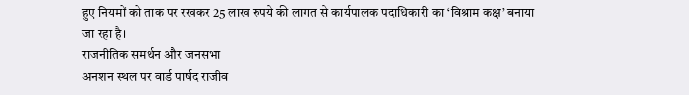हुए नियमों को ताक पर रखकर 25 लाख रुपये की लागत से कार्यपालक पदाधिकारी का ‘विश्राम कक्ष’ बनाया जा रहा है।
राजनीतिक समर्थन और जनसभा
अनशन स्थल पर वार्ड पार्षद राजीव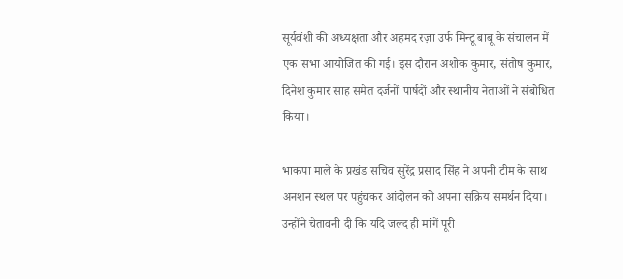सूर्यवंशी की अध्यक्षता और अहमद रज़ा उर्फ मिन्टू बाबू के संचालन में एक सभा आयोजित की गई। इस दौरान अशोक कुमार, संतोष कुमार, दिनेश कुमार साह समेत दर्जनों पार्षदों और स्थानीय नेताओं ने संबोधित किया।

भाकपा माले के प्रखंड सचिव सुरेंद्र प्रसाद सिंह ने अपनी टीम के साथ अनशन स्थल पर पहुंचकर आंदोलन को अपना सक्रिय समर्थन दिया। उन्होंने चेतावनी दी कि यदि जल्द ही मांगें पूरी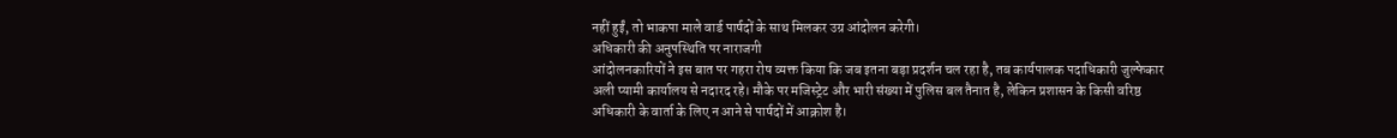नहीं हुईं, तो भाकपा माले वार्ड पार्षदों के साथ मिलकर उग्र आंदोलन करेगी।
अधिकारी की अनुपस्थिति पर नाराजगी
आंदोलनकारियों ने इस बात पर गहरा रोष व्यक्त किया कि जब इतना बड़ा प्रदर्शन चल रहा है, तब कार्यपालक पदाधिकारी जुल्फेकार अली प्यामी कार्यालय से नदारद रहे। मौके पर मजिस्ट्रेट और भारी संख्या में पुलिस बल तैनात है, लेकिन प्रशासन के किसी वरिष्ठ अधिकारी के वार्ता के लिए न आने से पार्षदों में आक्रोश है।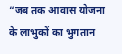“जब तक आवास योजना के लाभुकों का भुगतान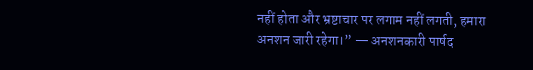नहीं होता और भ्रष्टाचार पर लगाम नहीं लगती, हमारा अनशन जारी रहेगा।” — अनशनकारी पार्षद